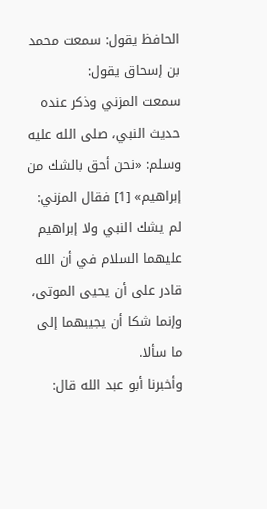الحافظ يقول: سمعت محمد بن إسحاق يقول:
سمعت المزني وذكر عنده حديث النبي، صلى الله عليه وسلم: «نحن أحق بالشك من إبراهيم» [1] فقال المزني: لم يشك النبي ولا إبراهيم عليهما السلام في أن الله قادر على أن يحيى الموتى، وإنما شكا أن يجيبهما إلى ما سألا.
وأخبرنا أبو عبد الله قال: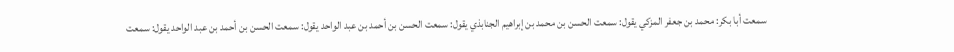سمعت أبا بكر: محمد بن جعفر المزكي يقول: سمعت الحسن بن محمد بن إبراهيم الجنابذي يقول: سمعت الحسن بن أحمد بن عبد الواحد يقول: سمعت الحسن بن أحمد بن عبد الواحد يقول: سمعت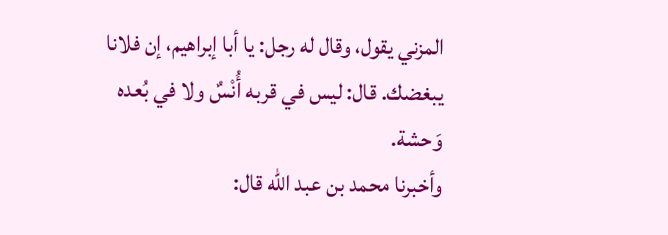المزني يقول، وقال له رجل: يا أبا إبراهيم، إن فلانا يبغضك. قال: ليس في قربه أُنْسٌ ولا في بُعده وَحشة.
وأخبرنا محمد بن عبد الله قال: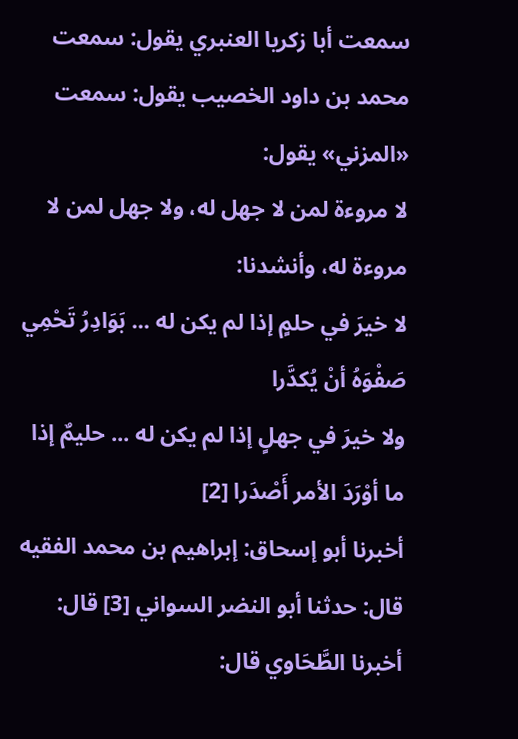سمعت أبا زكريا العنبري يقول: سمعت محمد بن داود الخصيب يقول: سمعت «المزني» يقول:
لا مروءة لمن لا جهل له، ولا جهل لمن لا مروءة له، وأنشدنا:
لا خيرَ في حلمٍ إذا لم يكن له ... بَوَادِرُ تَحْمِي صَفْوَهُ أنْ يُكدَّرا
ولا خيرَ في جهلٍ إذا لم يكن له ... حليمٌ إذا ما أوْرَدَ الأمر أَصْدَرا [2]
أخبرنا أبو إسحاق: إبراهيم بن محمد الفقيه قال: حدثنا أبو النضر السواني [3] قال: أخبرنا الطَّحَاوي قال: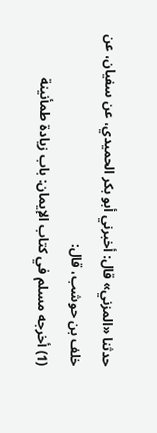حدثنا «المزني» قال: أخبرني أبو بكر الحميدي، عن سفيان، عن خلف بن حوشب، قال:
(1) أخرجه مسلم في كتاب الإيمان: باب زيادة طمأنينة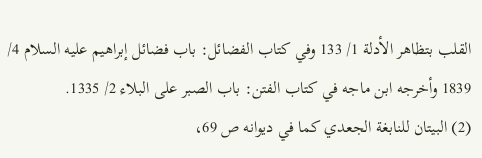القلب بتظاهر الأدلة 1/ 133 وفي كتاب الفضائل: باب فضائل إبراهيم عليه السلام 4/ 1839 وأخرجه ابن ماجه في كتاب الفتن: باب الصبر على البلاء 2/ 1335.
(2) البيتان للنابغة الجعدي كما في ديوانه ص 69،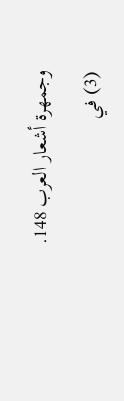وجمهرة أشعار العرب 148.
(3) في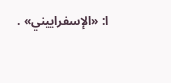ا: «الإسفراييني» .